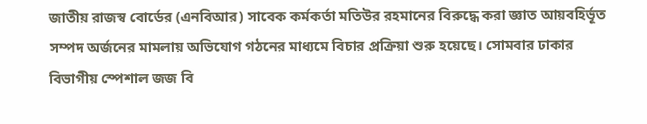জাতীয় রাজস্ব বোর্ডের (এনবিআর) সাবেক কর্মকর্তা মতিউর রহমানের বিরুদ্ধে করা জ্ঞাত আয়বহির্ভূত সম্পদ অর্জনের মামলায় অভিযোগ গঠনের মাধ্যমে বিচার প্রক্রিয়া শুরু হয়েছে। সোমবার ঢাকার বিভাগীয় স্পেশাল জজ বি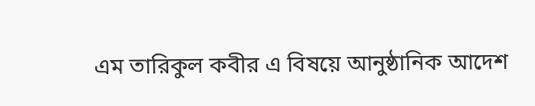এম তারিকুল কবীর এ বিষয়ে আনুষ্ঠানিক আদেশ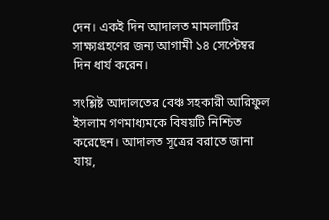দেন। একই দিন আদালত মামলাটির সাক্ষ্যগ্রহণের জন্য আগামী ১৪ সেপ্টেম্বর দিন ধার্য করেন।

সংশ্লিষ্ট আদালতের বেঞ্চ সহকারী আরিফুল ইসলাম গণমাধ্যমকে বিষয়টি নিশ্চিত করেছেন। আদালত সূত্রের বরাতে জানা যায়,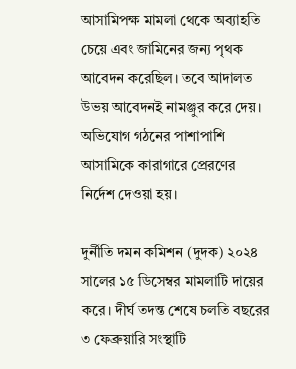আসামিপক্ষ মামলা থেকে অব্যাহতি চেয়ে এবং জামিনের জন্য পৃথক আবেদন করেছিল। তবে আদালত উভয় আবেদনই নামঞ্জুর করে দেয়। অভিযোগ গঠনের পাশাপাশি আসামিকে কারাগারে প্রেরণের নির্দেশ দেওয়া হয়।

দুর্নীতি দমন কমিশন (দুদক) ২০২৪ সালের ১৫ ডিসেম্বর মামলাটি দায়ের করে। দীর্ঘ তদন্ত শেষে চলতি বছরের ৩ ফেব্রুয়ারি সংস্থাটি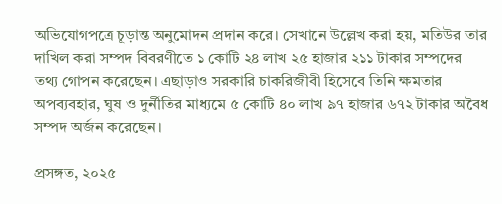অভিযোগপত্রে চূড়ান্ত অনুমোদন প্রদান করে। সেখানে উল্লেখ করা হয়, মতিউর তার দাখিল করা সম্পদ বিবরণীতে ১ কোটি ২৪ লাখ ২৫ হাজার ২১১ টাকার সম্পদের তথ্য গোপন করেছেন। এছাড়াও সরকারি চাকরিজীবী হিসেবে তিনি ক্ষমতার অপব্যবহার, ঘুষ ও দুর্নীতির মাধ্যমে ৫ কোটি ৪০ লাখ ৯৭ হাজার ৬৭২ টাকার অবৈধ সম্পদ অর্জন করেছেন।

প্রসঙ্গত, ২০২৫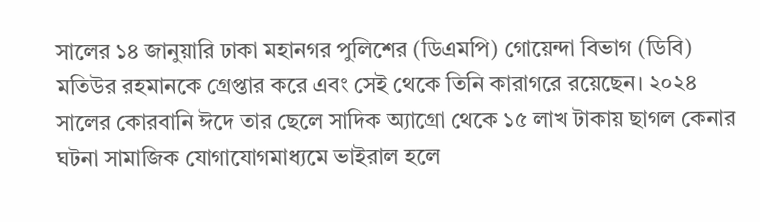সালের ১৪ জানুয়ারি ঢাকা মহানগর পুলিশের (ডিএমপি) গোয়েন্দা বিভাগ (ডিবি) মতিউর রহমানকে গ্রেপ্তার করে এবং সেই থেকে তিনি কারাগরে রয়েছেন। ২০২৪ সালের কোরবানি ঈদে তার ছেলে সাদিক অ্যাগ্রো থেকে ১৫ লাখ টাকায় ছাগল কেনার ঘটনা সামাজিক যোগাযোগমাধ্যমে ভাইরাল হলে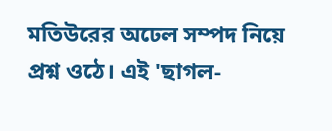মতিউরের অঢেল সম্পদ নিয়ে প্রশ্ন ওঠে। এই 'ছাগল-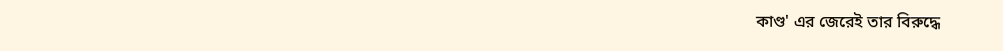কাণ্ড' এর জেরেই তার বিরুদ্ধে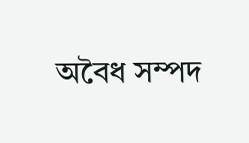অবৈধ সম্পদ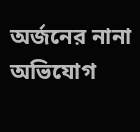অর্জনের নানা অভিযোগ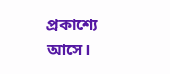প্রকাশ্যে আসে।